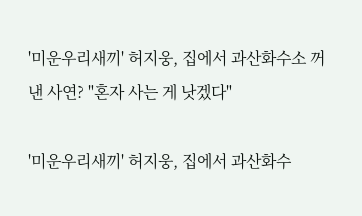'미운우리새끼' 허지웅, 집에서 과산화수소 꺼낸 사연? "혼자 사는 게 낫겠다"

'미운우리새끼' 허지웅, 집에서 과산화수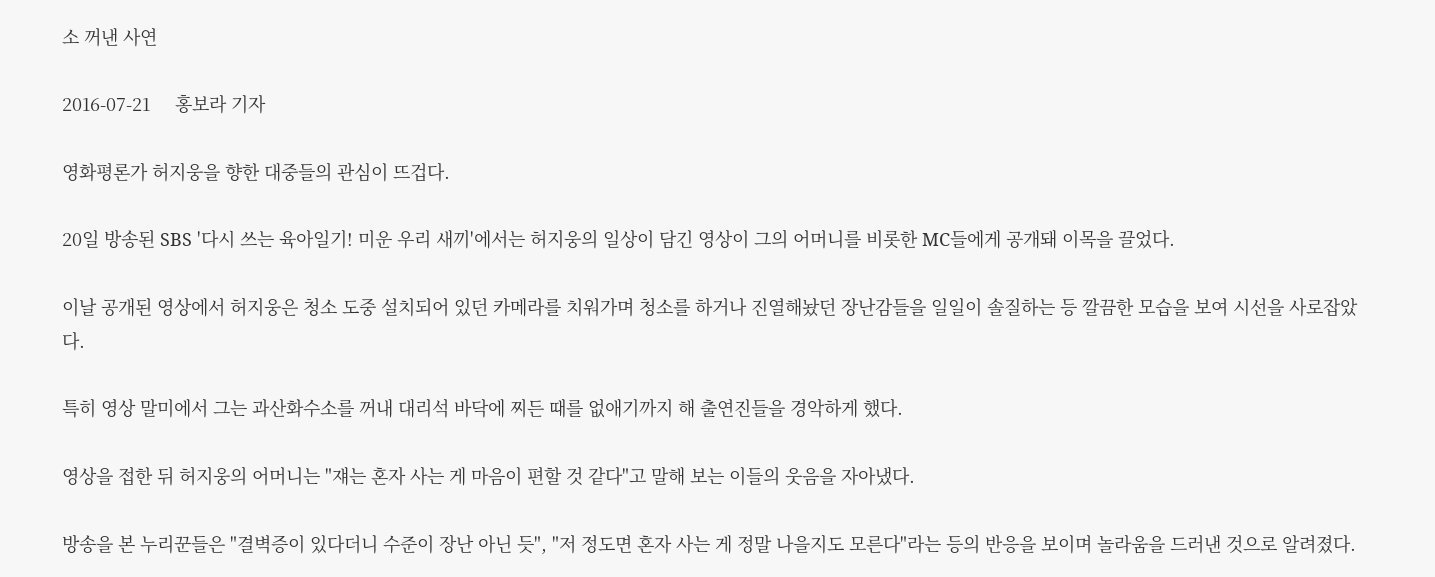소 꺼낸 사연

2016-07-21     홍보라 기자

영화평론가 허지웅을 향한 대중들의 관심이 뜨겁다.

20일 방송된 SBS '다시 쓰는 육아일기! 미운 우리 새끼'에서는 허지웅의 일상이 담긴 영상이 그의 어머니를 비롯한 MC들에게 공개돼 이목을 끌었다.

이날 공개된 영상에서 허지웅은 청소 도중 설치되어 있던 카메라를 치워가며 청소를 하거나 진열해놨던 장난감들을 일일이 솔질하는 등 깔끔한 모습을 보여 시선을 사로잡았다.

특히 영상 말미에서 그는 과산화수소를 꺼내 대리석 바닥에 찌든 때를 없애기까지 해 출연진들을 경악하게 했다.

영상을 접한 뒤 허지웅의 어머니는 "쟤는 혼자 사는 게 마음이 편할 것 같다"고 말해 보는 이들의 웃음을 자아냈다.

방송을 본 누리꾼들은 "결벽증이 있다더니 수준이 장난 아닌 듯", "저 정도면 혼자 사는 게 정말 나을지도 모른다"라는 등의 반응을 보이며 놀라움을 드러낸 것으로 알려졌다.